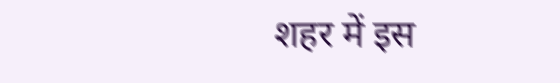शहर में इस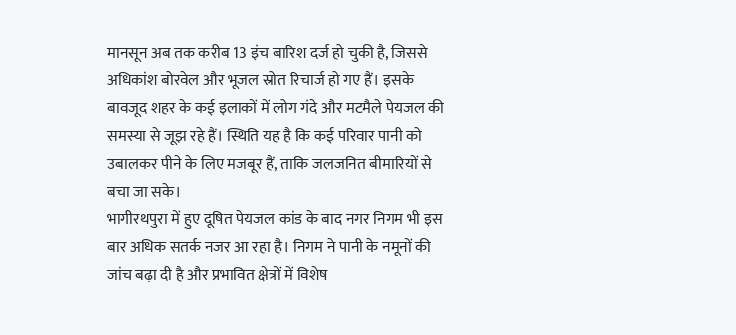मानसून अब तक करीब 13 इंच बारिश दर्ज हो चुकी है, जिससे अधिकांश बोरवेल और भूजल स्रोत रिचार्ज हो गए हैं। इसके बावजूद शहर के कई इलाकों में लोग गंदे और मटमैले पेयजल की समस्या से जूझ रहे हैं। स्थिति यह है कि कई परिवार पानी को उबालकर पीने के लिए मजबूर हैं, ताकि जलजनित बीमारियों से बचा जा सके।
भागीरथपुरा में हुए दूषित पेयजल कांड के बाद नगर निगम भी इस बार अधिक सतर्क नजर आ रहा है। निगम ने पानी के नमूनों की जांच बढ़ा दी है और प्रभावित क्षेत्रों में विशेष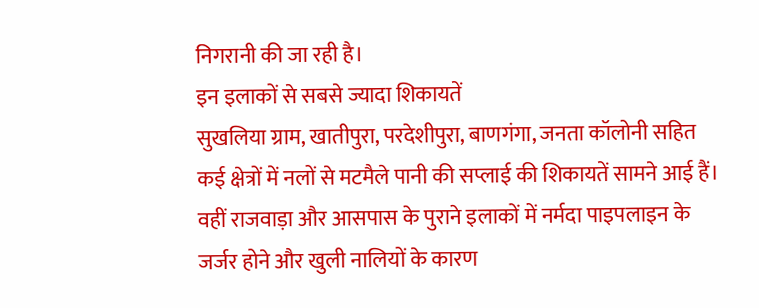निगरानी की जा रही है।
इन इलाकों से सबसे ज्यादा शिकायतें
सुखलिया ग्राम, खातीपुरा, परदेशीपुरा, बाणगंगा, जनता कॉलोनी सहित कई क्षेत्रों में नलों से मटमैले पानी की सप्लाई की शिकायतें सामने आई हैं। वहीं राजवाड़ा और आसपास के पुराने इलाकों में नर्मदा पाइपलाइन के जर्जर होने और खुली नालियों के कारण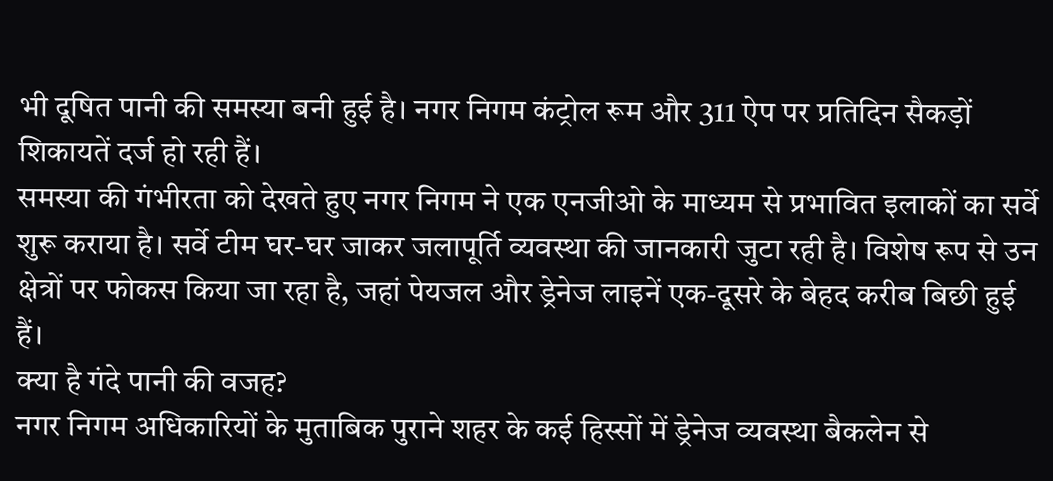भी दूषित पानी की समस्या बनी हुई है। नगर निगम कंट्रोल रूम और 311 ऐप पर प्रतिदिन सैकड़ों शिकायतें दर्ज हो रही हैं।
समस्या की गंभीरता को देखते हुए नगर निगम ने एक एनजीओ के माध्यम से प्रभावित इलाकों का सर्वे शुरू कराया है। सर्वे टीम घर-घर जाकर जलापूर्ति व्यवस्था की जानकारी जुटा रही है। विशेष रूप से उन क्षेत्रों पर फोकस किया जा रहा है, जहां पेयजल और ड्रेनेज लाइनें एक-दूसरे के बेहद करीब बिछी हुई हैं।
क्या है गंदे पानी की वजह?
नगर निगम अधिकारियों के मुताबिक पुराने शहर के कई हिस्सों में ड्रेनेज व्यवस्था बैकलेन से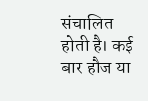संचालित होती है। कई बार हौज या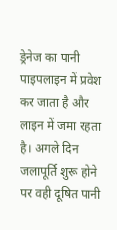ड्रेनेज का पानी पाइपलाइन में प्रवेश कर जाता है और लाइन में जमा रहता है। अगले दिन जलापूर्ति शुरू होने पर वही दूषित पानी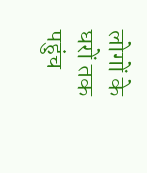लोगों के घरों तक पहुंच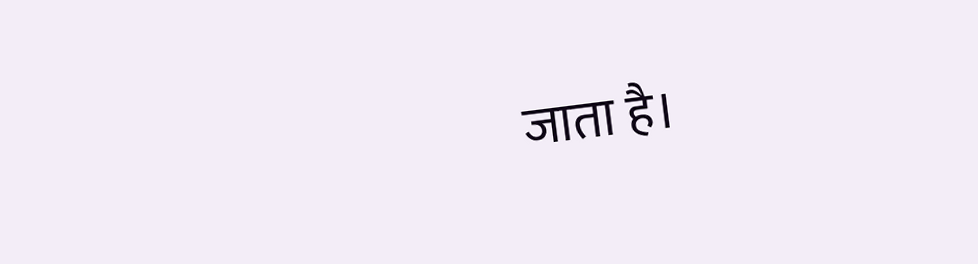जाता है।